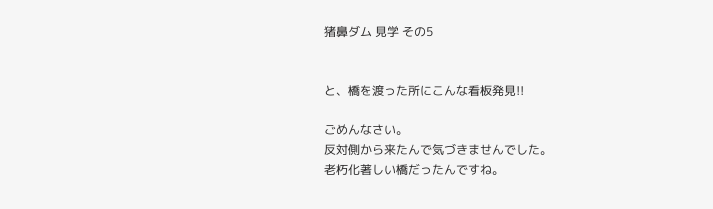猪鼻ダム 見学 その5


と、橋を渡った所にこんな看板発見!!

ごめんなさい。
反対側から来たんで気づきませんでした。
老朽化著しい橋だったんですね。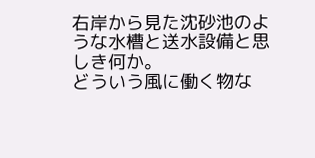右岸から見た沈砂池のような水槽と送水設備と思しき何か。
どういう風に働く物な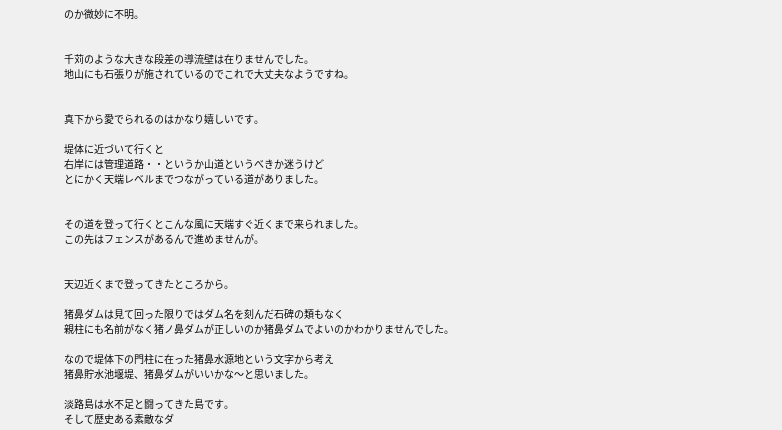のか微妙に不明。


千苅のような大きな段差の導流壁は在りませんでした。
地山にも石張りが施されているのでこれで大丈夫なようですね。


真下から愛でられるのはかなり嬉しいです。

堤体に近づいて行くと
右岸には管理道路・・というか山道というべきか迷うけど
とにかく天端レベルまでつながっている道がありました。


その道を登って行くとこんな風に天端すぐ近くまで来られました。
この先はフェンスがあるんで進めませんが。


天辺近くまで登ってきたところから。

猪鼻ダムは見て回った限りではダム名を刻んだ石碑の類もなく
親柱にも名前がなく猪ノ鼻ダムが正しいのか猪鼻ダムでよいのかわかりませんでした。

なので堤体下の門柱に在った猪鼻水源地という文字から考え
猪鼻貯水池堰堤、猪鼻ダムがいいかな〜と思いました。

淡路島は水不足と闘ってきた島です。
そして歴史ある素敵なダ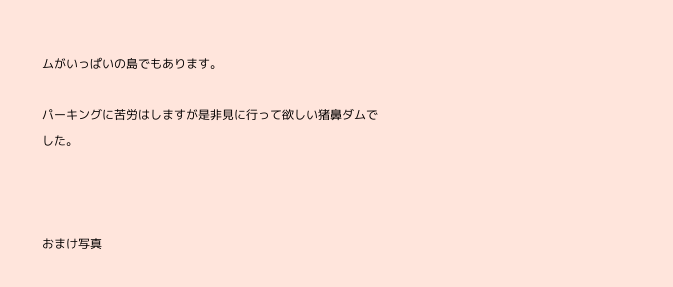ムがいっぱいの島でもあります。

パーキングに苦労はしますが是非見に行って欲しい猪鼻ダムでした。



おまけ写真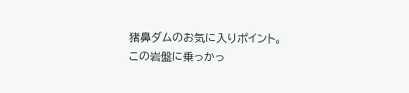猪鼻ダムのお気に入りポイント。
この岩盤に乗っかっ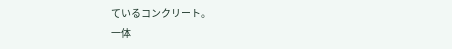ているコンクリート。
一体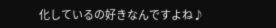化しているの好きなんですよね♪